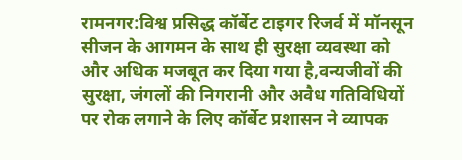रामनगर:विश्व प्रसिद्ध कॉर्बेट टाइगर रिजर्व में मॉनसून सीजन के आगमन के साथ ही सुरक्षा व्यवस्था को और अधिक मजबूत कर दिया गया है,वन्यजीवों की सुरक्षा, जंगलों की निगरानी और अवैध गतिविधियों पर रोक लगाने के लिए कॉर्बेट प्रशासन ने व्यापक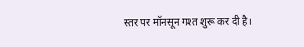स्तर पर मॉनसून गश्त शुरू कर दी है।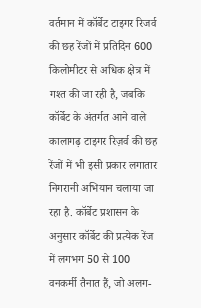वर्तमान में कॉर्बेट टाइगर रिजर्व की छह रेंजों में प्रतिदिन 600 किलोमीटर से अधिक क्षेत्र में गश्त की जा रही है, जबकि कॉर्बेट के अंतर्गत आने वाले कालागढ़ टाइगर रिज़र्व की छह रेंजों में भी इसी प्रकार लगातार निगरानी अभियान चलाया जा रहा है. कॉर्बेट प्रशासन के अनुसार कॉर्बेट की प्रत्येक रेंज में लगभग 50 से 100 वनकर्मी तैनात हैं, जो अलग-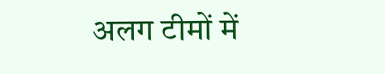अलग टीमों में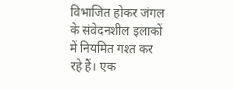विभाजित होकर जंगल के संवेदनशील इलाकों में नियमित गश्त कर रहे हैं। एक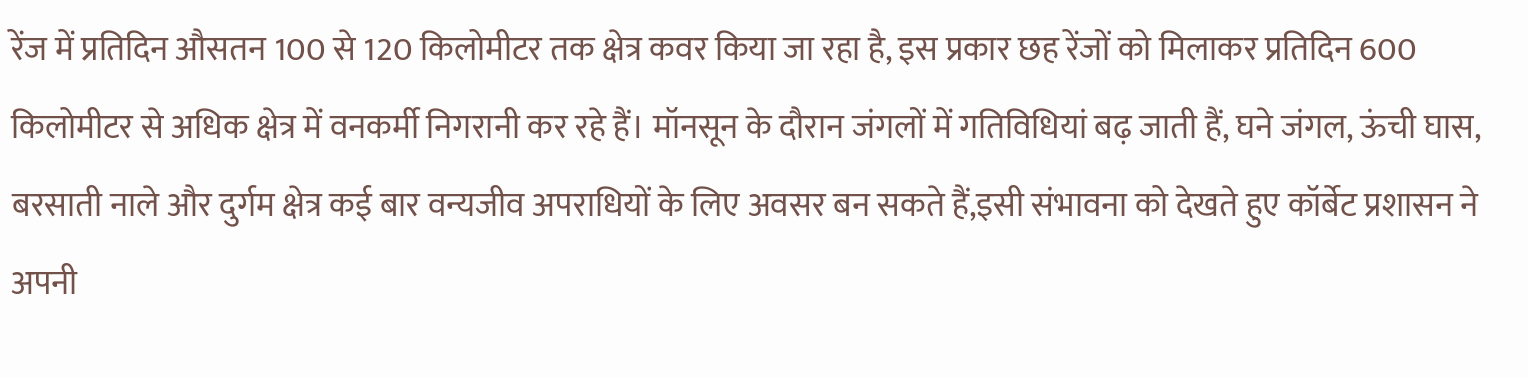रेंज में प्रतिदिन औसतन 100 से 120 किलोमीटर तक क्षेत्र कवर किया जा रहा है, इस प्रकार छह रेंजों को मिलाकर प्रतिदिन 600 किलोमीटर से अधिक क्षेत्र में वनकर्मी निगरानी कर रहे हैं। मॉनसून के दौरान जंगलों में गतिविधियां बढ़ जाती हैं, घने जंगल, ऊंची घास, बरसाती नाले और दुर्गम क्षेत्र कई बार वन्यजीव अपराधियों के लिए अवसर बन सकते हैं,इसी संभावना को देखते हुए कॉर्बेट प्रशासन ने अपनी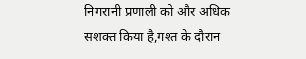निगरानी प्रणाली को और अधिक सशक्त किया है,गश्त के दौरान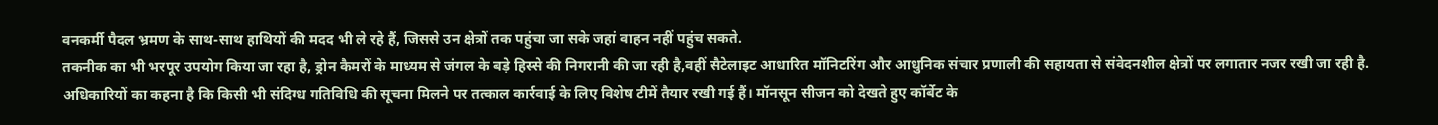वनकर्मी पैदल भ्रमण के साथ-साथ हाथियों की मदद भी ले रहे हैं, जिससे उन क्षेत्रों तक पहुंचा जा सके जहां वाहन नहीं पहुंच सकते.
तकनीक का भी भरपूर उपयोग किया जा रहा है, ड्रोन कैमरों के माध्यम से जंगल के बड़े हिस्से की निगरानी की जा रही है,वहीं सैटेलाइट आधारित मॉनिटरिंग और आधुनिक संचार प्रणाली की सहायता से संवेदनशील क्षेत्रों पर लगातार नजर रखी जा रही है. अधिकारियों का कहना है कि किसी भी संदिग्ध गतिविधि की सूचना मिलने पर तत्काल कार्रवाई के लिए विशेष टीमें तैयार रखी गई हैं। मॉनसून सीजन को देखते हुए कॉर्बेट के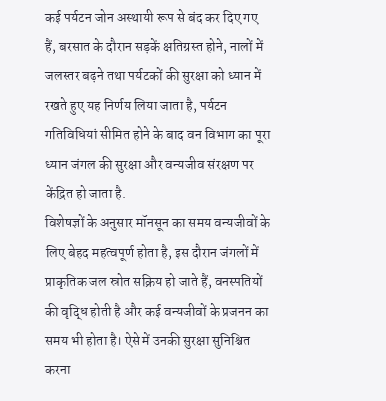कई पर्यटन जोन अस्थायी रूप से बंद कर दिए गए हैं, बरसात के दौरान सड़कें क्षतिग्रस्त होने, नालों में जलस्तर बढ़ने तथा पर्यटकों की सुरक्षा को ध्यान में रखते हुए यह निर्णय लिया जाता है, पर्यटन गतिविधियां सीमित होने के बाद वन विभाग का पूरा ध्यान जंगल की सुरक्षा और वन्यजीव संरक्षण पर केंद्रित हो जाता है.
विशेषज्ञों के अनुसार मॉनसून का समय वन्यजीवों के लिए बेहद महत्वपूर्ण होता है, इस दौरान जंगलों में प्राकृतिक जल स्रोत सक्रिय हो जाते हैं, वनस्पतियों की वृद्धि होती है और कई वन्यजीवों के प्रजनन का समय भी होता है। ऐसे में उनकी सुरक्षा सुनिश्चित करना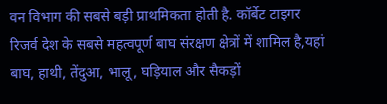वन विभाग की सबसे बड़ी प्राथमिकता होती है. कॉर्बेट टाइगर रिजर्व देश के सबसे महत्वपूर्ण बाघ संरक्षण क्षेत्रों में शामिल है,यहां बाघ, हाथी, तेंदुआ, भालू, घड़ियाल और सैकड़ों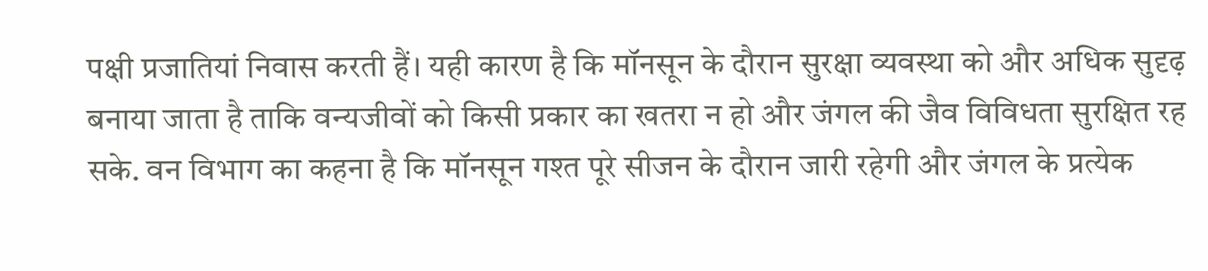पक्षी प्रजातियां निवास करती हैं। यही कारण है कि मॉनसून के दौरान सुरक्षा व्यवस्था को और अधिक सुदृढ़ बनाया जाता है ताकि वन्यजीवों को किसी प्रकार का खतरा न हो और जंगल की जैव विविधता सुरक्षित रह सके. वन विभाग का कहना है कि मॉनसून गश्त पूरे सीजन के दौरान जारी रहेगी और जंगल के प्रत्येक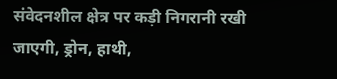संवेदनशील क्षेत्र पर कड़ी निगरानी रखी जाएगी, ड्रोन, हाथी,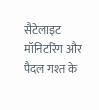सैटेलाइट मॉनिटरिंग और पैदल गश्त के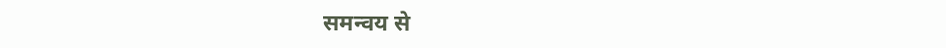समन्वय से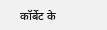कॉर्बेट के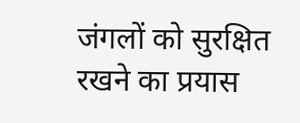जंगलों को सुरक्षित रखने का प्रयास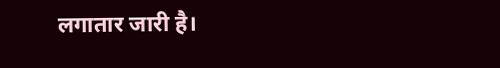लगातार जारी है।